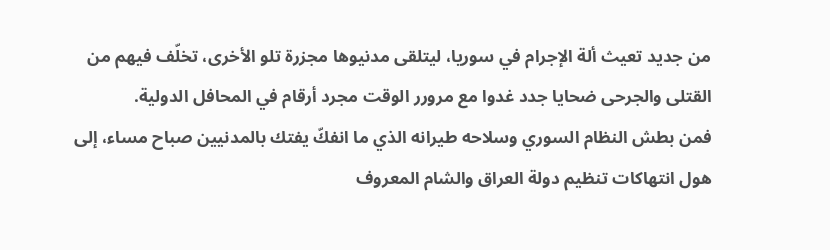من جديد تعيث ألة الإجرام في سوريا، ليتلقى مدنيوها مجزرة تلو الأخرى، تخلّف فيهم من القتلى والجرحى ضحايا جدد غدوا مع مرورر الوقت مجرد أرقام في المحافل الدولية.
فمن بطش النظام السوري وسلاحه طيرانه الذي ما انفكّ يفتك بالمدنيين صباح مساء، إلى هول انتهاكات تنظيم دولة العراق والشام المعروف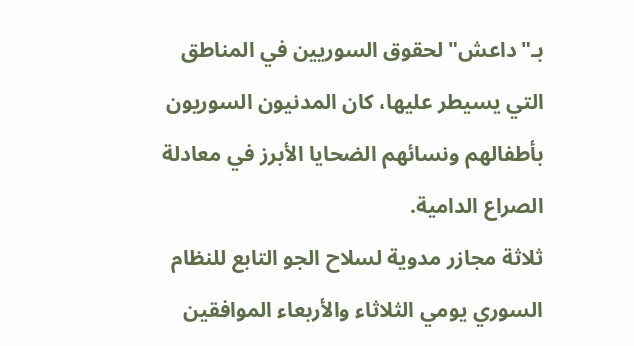بـ"داعش" لحقوق السوريين في المناطق التي يسيطر عليها، كان المدنيون السوريون بأطفالهم ونسائهم الضحايا الأبرز في معادلة الصراع الدامية.
ثلاثة مجازر مدوية لسلاح الجو التابع للنظام السوري يومي الثلاثاء والأربعاء الموافقين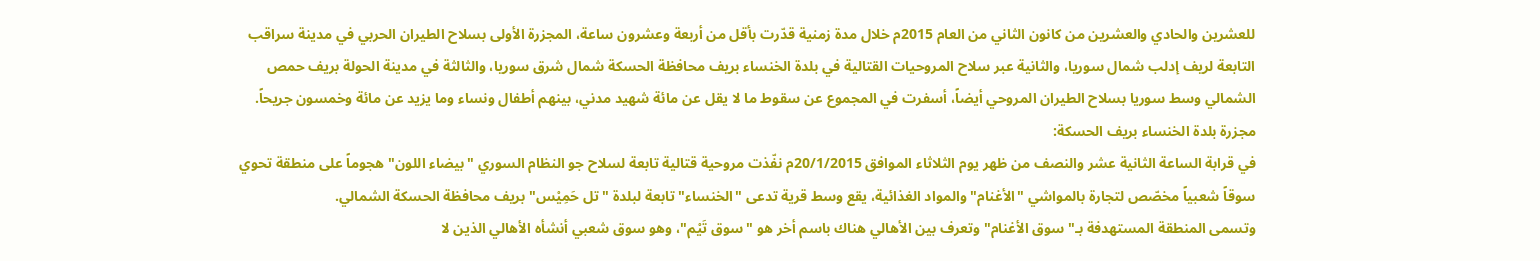للعشرين والحادي والعشرين من كانون الثاني من العام 2015م خلال مدة زمنية قدّرت بأقل من أربعة وعشرون ساعة، المجزرة الأولى بسلاح الطيران الحربي في مدينة سراقب التابعة لريف إدلب شمال سوريا، والثانية عبر سلاح المروحيات القتالية في بلدة الخنساء بريف محافظة الحسكة شمال شرق سوريا، والثالثة في مدينة الحولة بريف حمص الشمالي وسط سوريا بسلاح الطيران المروحي أيضاً، أسفرت في المجموع عن سقوط ما لا يقل عن مائة شهيد مدني، بينهم أطفال ونساء وما يزيد عن مائة وخمسون جريحاً.
مجزرة بلدة الخنساء بريف الحسكة:
في قرابة الساعة الثانية عشر والنصف من ظهر يوم الثلاثاء الموافق 20/1/2015م نفّذت مروحية قتالية تابعة لسلاح جو النظام السوري "بيضاء اللون" هجوماً على منطقة تحوي سوقاً شعبياً مخصّص لتجارة بالمواشي "الأغنام" والمواد الغذائية، يقع وسط قرية تدعى "الخنساء" تابعة لبلدة "تل حَمِيْس" بريف محافظة الحسكة الشمالي.
وتسمى المنطقة المستهدفة بـ"سوق الأغنام" وتعرف بين الأهالي هناك باسم أخر هو "سوق تَيْم"، وهو سوق شعبي أنشأه الأهالي الذين لا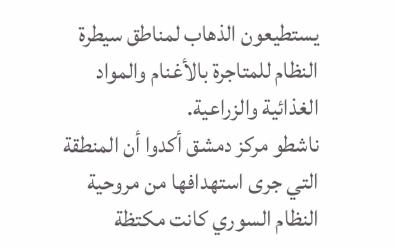يستطيعون الذهاب لمناطق سيطرة النظام للمتاجرة بالأغنام والمواد الغذائية والزراعية.
ناشطو مركز دمشق أكدوا أن المنطقة التي جرى استهدافها من مروحية النظام السوري كانت مكتظة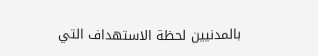بالمدنيين لحظة الاستهداف التي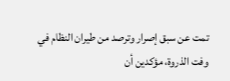تمت عن سبق إصرار وترصد من طيران النظام في وفت الذروة، مؤكدين أن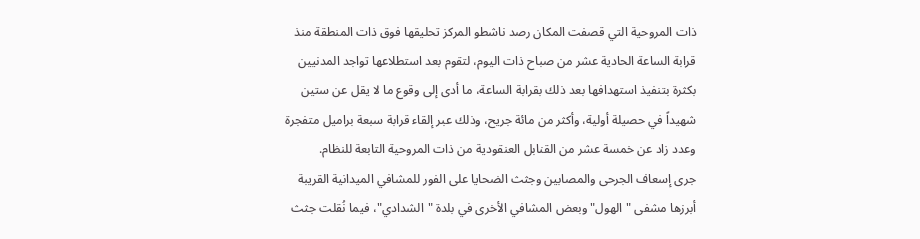ذات المروحية التي قصفت المكان رصد ناشطو المركز تحليقها فوق ذات المنطقة منذ قرابة الساعة الحادية عشر من صباح ذات اليوم، لتقوم بعد استطلاعها تواجد المدنيين بكثرة بتنفيذ استهدافها بعد ذلك بقرابة الساعة، ما أدى إلى وقوع ما لا يقل عن ستين شهيداً في حصيلة أولية، وأكثر من مائة جريح، وذلك عبر إلقاء قرابة سبعة براميل متفجرة وعدد زاد عن خمسة عشر من القنابل العنقودية من ذات المروحية التابعة للنظام.
جرى إسعاف الجرحى والمصابين وجثث الضحايا على الفور للمشافي الميدانية القريبة أبرزها مشفى "الهول" وبعض المشافي الأخرى في بلدة "الشدادي"، فيما نُقلت جثث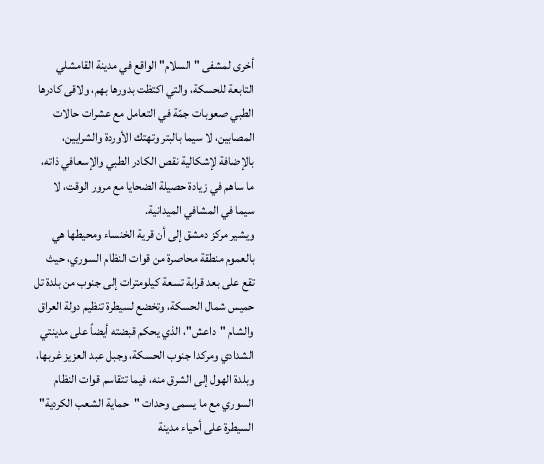أخرى لمشفى "السلام" الواقع في مدينة القامشلي التابعة للحسكة، والتي اكتظت بدورها بهم، ولاقى كادرها الطبي صعوبات جمّة في التعامل مع عشرات حالات المصابين، لا سيما بالبتر وتهتك الأوردة والشرايين، بالإضافة لإشكالية نقص الكادر الطبي والإسعافي ذاته، ما ساهم في زيادة حصيلة الضحايا مع مرور الوقت، لا سيما في المشافي الميدانية.
ويشير مركز دمشق إلى أن قرية الخنساء ومحيطها هي بالعموم منطقة محاصرة من قوات النظام السوري، حيث تقع على بعد قرابة تسعة كيلومترات إلى جنوب من بلدة تل حميس شمال الحسكة، وتخضع لسيطرة تنظيم دولة العراق والشام "داعش"، الذي يحكم قبضته أيضاً على مدينتي الشدادي ومركدا جنوب الحسكة، وجبل عبد العزيز غربها، وبلدة الهول إلى الشرق منه، فيما تتقاسم قوات النظام السوري مع ما يسمى وحدات "حماية الشعب الكردية" السيطرة على أحياء مدينة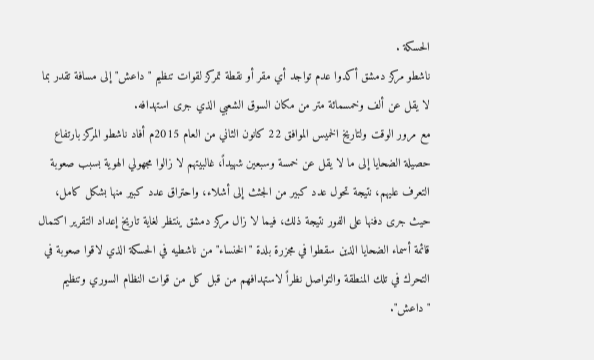الحسكة .
ناشطو مركز دمشق أكدوا عدم تواجد أي مقر أو نقطة تمركز لقوات تنظيم "داعش" إلى مسافة تقدر بما لا يقل عن ألف وخمسمائة متر من مكان السوق الشعبي الذي جرى استهدافه.
مع مرور الوقت ولتاريخ الخميس الموافق 22 كانون الثاني من العام 2015م أفاد ناشطو المركز بارتفاع حصيلة الضحايا إلى ما لا يقل عن خمسة وسبعين شهيداً، غالبيتهم لا زالوا مجهولي الهوية بسبب صعوبة التعرف عليهم، نتيجة تحول عدد كبير من الجثث إلى أشلاء، واحتراق عدد كبير منها بشكل كامل، حيث جرى دفنها على الفور نتيجة ذلك، فيما لا زال مركز دمشق ينتظر لغاية تاريخ إعداد التقرير اكتمال قائمة أسماء الضحايا الذين سقطوا في مجزرة بلدة "الخنساء" من ناشطيه في الحسكة الذي لاقوا صعوبة في التحرك في تلك المنطقة والتواصل نظراً لاستهدافهم من قبل كل من قوات النظام السوري وتنظيم "داعش".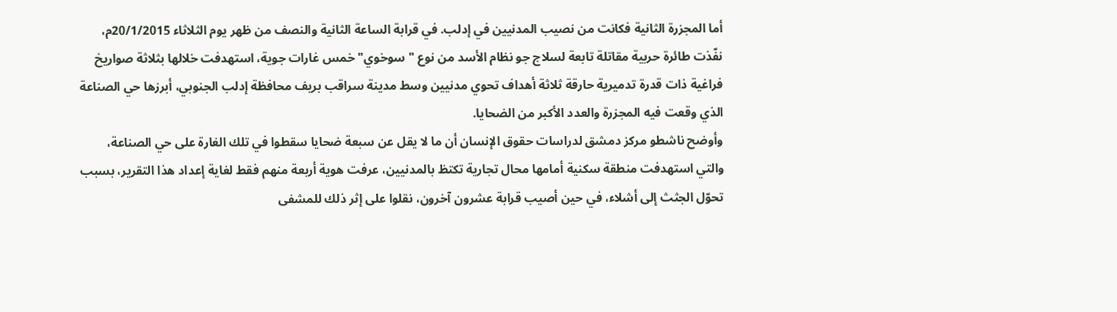أما المجزرة الثانية فكانت من نصيب المدنيين في إدلب. في قرابة الساعة الثانية والنصف من ظهر يوم الثلاثاء 20/1/2015م، نفّذت طائرة حربية مقاتلة تابعة لسلاج جو نظام الأسد من نوع "سوخوي" خمس غارات جوية، استهدفت خلالها بثلاثة صواريخ فراغية ذات قدرة تدميرية حارقة ثلاثة أهداف تحوي مدنيين وسط مدينة سراقب بريف محافظة إدلب الجنوبي، أبرزها حي الصناعة الذي وقعت فيه المجزرة والعدد الأكبر من الضحايا.
وأوضح ناشطو مركز دمشق لدراسات حقوق الإنسان أن ما لا يقل عن سبعة ضحايا سقطوا في تلك الغارة على حي الصناعة، والتي استهدفت منطقة سكنية أمامها محال تجارية تكتظ بالمدنيين، عرفت هوية أربعة منهم فقط لغاية إعداد هذا التقرير، بسبب تحوّل الجثث إلى أشلاء، في حين أصيب قرابة عشرون آخرون، نقلوا على إثر ذلك للمشفى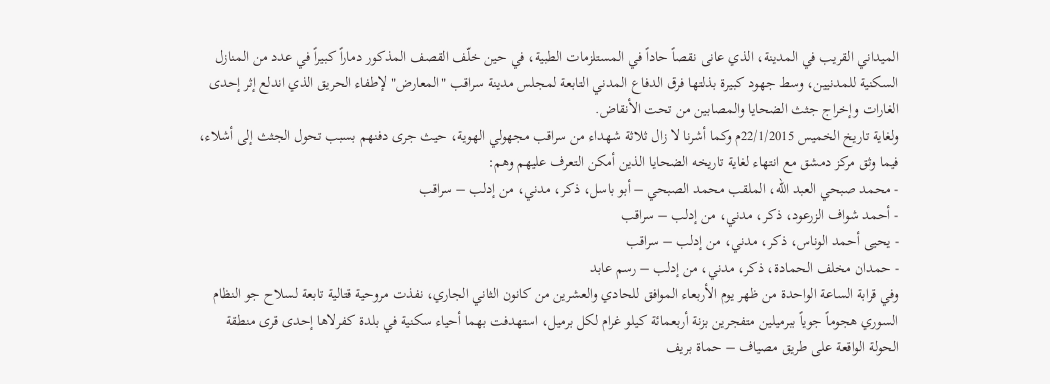الميداني القريب في المدينة، الذي عانى نقصاً حاداً في المستلزمات الطبية، في حين خلّف القصف المذكور دماراً كبيراً في عدد من المنازل السكنية للمدنيين، وسط جهود كبيرة بذلتها فرق الدفاع المدني التابعة لمجلس مدينة سراقب "المعارض" لإطفاء الحريق الذي اندلع إثر إحدى الغارات وإخراج جثث الضحايا والمصابين من تحت الأنقاض.
ولغاية تاريخ الخميس 22/1/2015م وكما أشرنا لا زال ثلاثة شهداء من سراقب مجهولي الهوية، حيث جرى دفنهم بسبب تحول الجثث إلى أشلاء، فيما وثق مركز دمشق مع انتهاء لغاية تاريخه الضحايا الذين أمكن التعرف عليهم وهم:
- محمد صبحي العبد الله، الملقب محمد الصبحي – أبو باسل، ذكر، مدني، من إدلب – سراقب
- أحمد شواف الزرعود، ذكر، مدني، من إدلب – سراقب
- يحيى أحمد الوناس، ذكر، مدني، من إدلب – سراقب
- حمدان مخلف الحمادة، ذكر، مدني، من إدلب – رسم عابد
وفي قرابة الساعة الواحدة من ظهر يوم الأربعاء الموافق للحادي والعشرين من كانون الثاني الجاري، نفذت مروحية قتالية تابعة لسلاح جو النظام السوري هجوماً جوياً ببرميلين متفجرين بزنة أربعمائة كيلو غرام لكل برميل، استهدفت بهما أحياء سكنية في بلدة كفرلاها إحدى قرى منطقة الحولة الواقعة على طريق مصياف – حماة بريف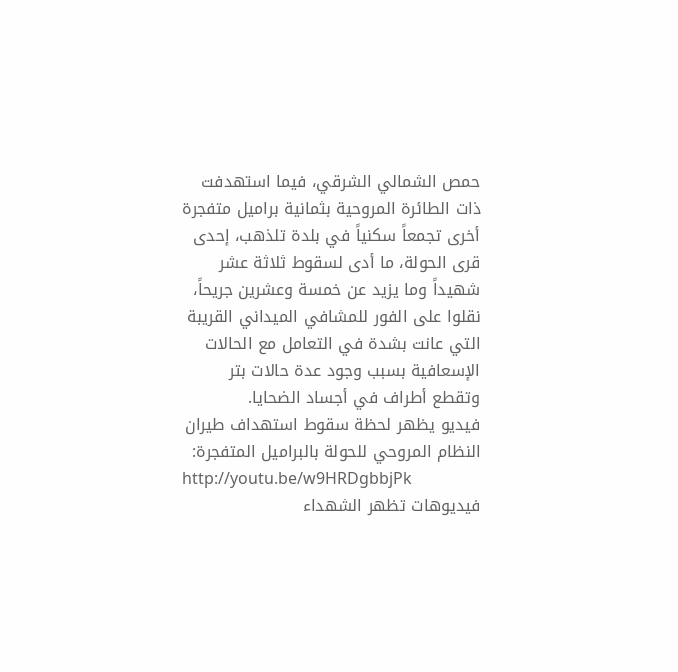حمص الشمالي الشرقي، فيما استهدفت ذات الطائرة المروحية بثمانية براميل متفجرة أخرى تجمعاً سكنياً في بلدة تلذهب، إحدى قرى الحولة، ما أدى لسقوط ثلاثة عشر شهيداً وما يزيد عن خمسة وعشرين جريحاً، نقلوا على الفور للمشافي الميداني القريبة التي عانت بشدة في التعامل مع الحالات الإسعافية بسبب وجود عدة حالات بتر وتقطع أطراف في أجساد الضحايا.
فيديو يظهر لحظة سقوط استهداف طيران النظام المروحي للحولة بالبراميل المتفجرة:
http://youtu.be/w9HRDgbbjPk
فيديوهات تظهر الشهداء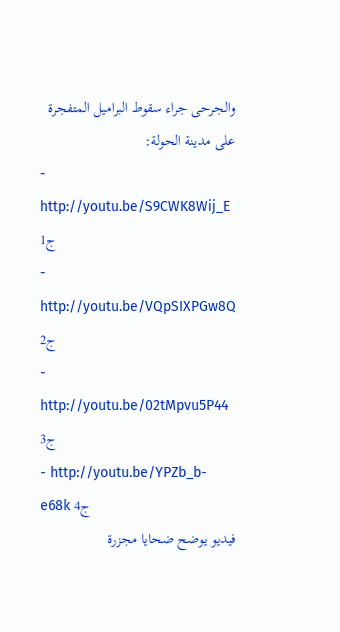والجرحى جراء سقوط البراميل المتفجرة على مدينة الحولة:
- http://youtu.be/S9CWK8Wij_E ج1
- http://youtu.be/VQpSIXPGw8Q ج2
- http://youtu.be/02tMpvu5P44 ج3
- http://youtu.be/YPZb_b-e68k ج4
فيديو يوضح ضحايا مجزرة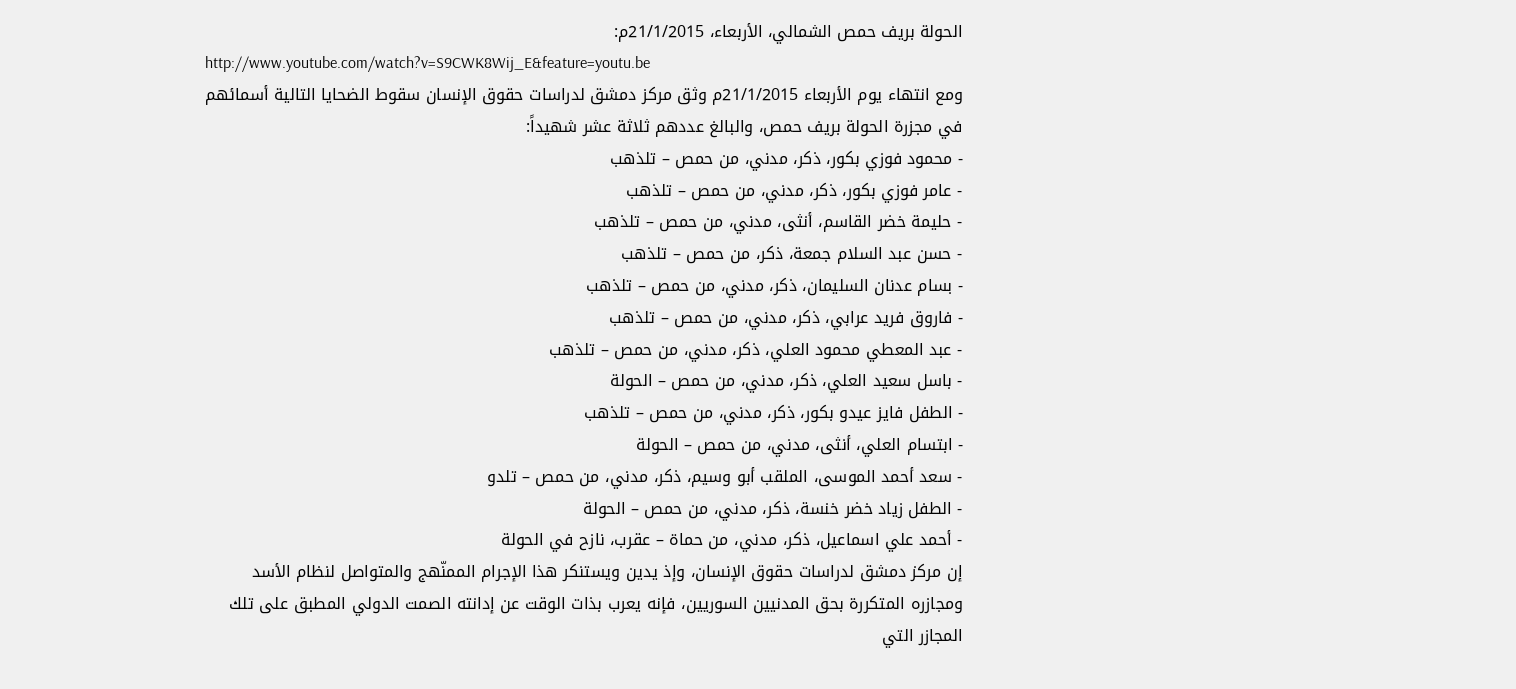الحولة بريف حمص الشمالي، الأربعاء، 21/1/2015م:
http://www.youtube.com/watch?v=S9CWK8Wij_E&feature=youtu.be
ومع انتهاء يوم الأربعاء 21/1/2015م وثق مركز دمشق لدراسات حقوق الإنسان سقوط الضحايا التالية أسمائهم في مجزرة الحولة بريف حمص، والبالغ عددهم ثلاثة عشر شهيداً:
- محمود فوزي بكور، ذكر، مدني، من حمص – تلذهب
- عامر فوزي بكور، ذكر، مدني، من حمص – تلذهب
- حليمة خضر القاسم، أنثى، مدني، من حمص – تلذهب
- حسن عبد السلام جمعة، ذكر، من حمص – تلذهب
- بسام عدنان السليمان، ذكر، مدني، من حمص – تلذهب
- فاروق فريد عرابي، ذكر، مدني، من حمص – تلذهب
- عبد المعطي محمود العلي، ذكر، مدني، من حمص – تلذهب
- باسل سعيد العلي، ذكر، مدني، من حمص – الحولة
- الطفل فايز عيدو بكور، ذكر، مدني، من حمص – تلذهب
- ابتسام العلي، أنثى، مدني، من حمص – الحولة
- سعد أحمد الموسى، الملقب أبو وسيم، ذكر، مدني، من حمص – تلدو
- الطفل زياد خضر خنسة، ذكر، مدني، من حمص – الحولة
- أحمد علي اسماعيل، ذكر، مدني، من حماة – عقرب، نازح في الحولة
إن مركز دمشق لدراسات حقوق الإنسان، وإذ يدين ويستنكر هذا الإجرام الممنّهج والمتواصل لنظام الأسد ومجازره المتكررة بحق المدنيين السوريين، فإنه يعرب بذات الوقت عن إدانته الصمت الدولي المطبق على تلك المجازر التي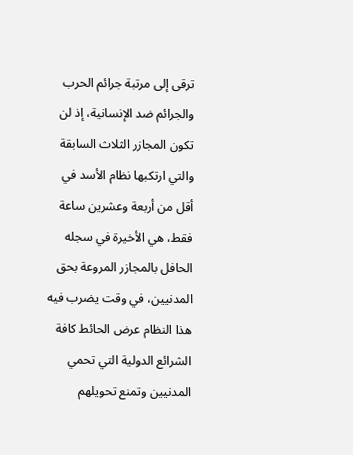ترقى إلى مرتبة جرائم الحرب والجرائم ضد الإنسانية، إذ لن تكون المجازر الثلاث السابقة والتي ارتكبها نظام الأسد في أقل من أربعة وعشرين ساعة فقط، هي الأخيرة في سجله الحافل بالمجازر المروعة بحق المدنيين، في وقت يضرب فيه هذا النظام عرض الحائط كافة الشرائع الدولية التي تحمي المدنيين وتمنع تحويلهم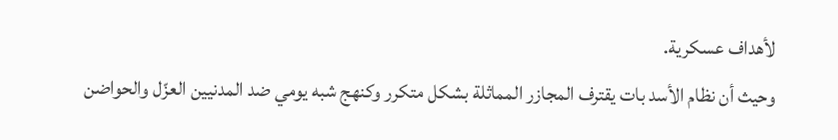لأهداف عسكرية.
وحيث أن نظام الأسد بات يقترف المجازر المماثلة بشكل متكرر وكنهج شبه يومي ضد المدنيين العزّل والحواضن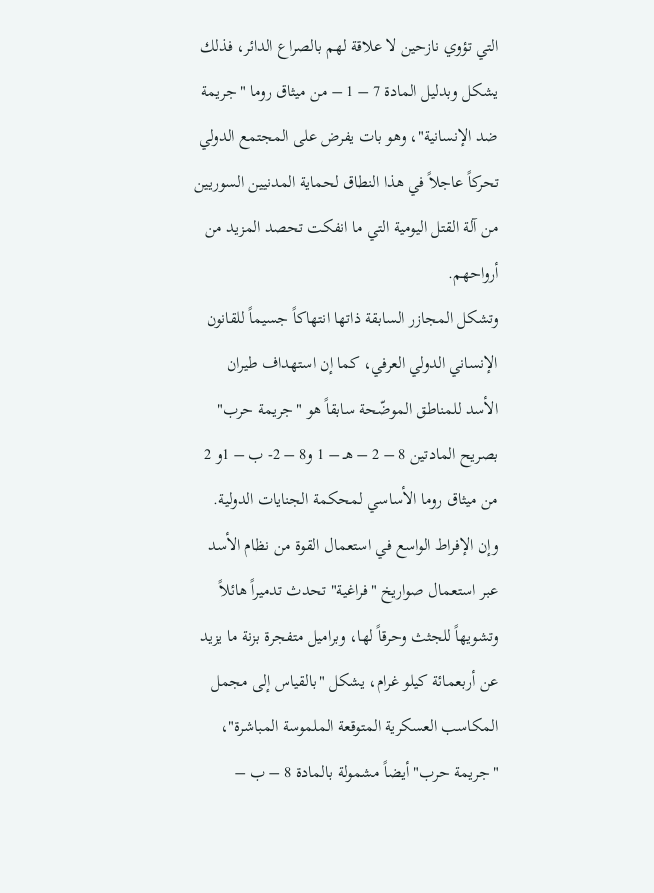التي تؤوي نازحين لا علاقة لهم بالصراع الدائر، فذلك يشكل وبدليل المادة 7 – 1 – من ميثاق روما "جريمة ضد الإنسانية"، وهو بات يفرض على المجتمع الدولي تحركاً عاجلاً في هذا النطاق لحماية المدنيين السوريين من آلة القتل اليومية التي ما انفكت تحصد المزيد من أرواحهم.
وتشكل المجازر السابقة ذاتها انتهاكاً جسيماً للقانون الإنساني الدولي العرفي، كما إن استهداف طيران الأسد للمناطق الموضّحة سابقاً هو "جريمة حرب" بصريح المادتين 8 – 2 – هـ – 1 و8 – 2- ب – 1و 2 من ميثاق روما الأساسي لمحكمة الجنايات الدولية.
وإن الإفراط الواسع في استعمال القوة من نظام الأسد عبر استعمال صواريخ "فراغية" تحدث تدميراً هائلاً وتشويهاً للجثث وحرقاً لها، وبراميل متفجرة بزنة ما يزيد عن أربعمائة كيلو غرام، يشكل "بالقياس إلى مجمل المكاسب العسكرية المتوقعة الملموسة المباشرة"، "جريمة حرب" أيضاً مشمولة بالمادة 8 – ب –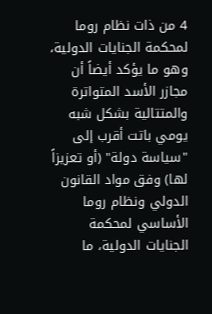4 من ذات نظام روما لمحكمة الجنايات الدولية، وهو ما يؤكد أيضاً أن مجازر الأسد المتواترة والمتتالية بشكل شبه يومي باتت أقرب إلى "سياسة دولة" (أو تعزيزاً لها) وفق مواد القانون الدولي ونظام روما الأساسي لمحكمة الجنايات الدولية، ما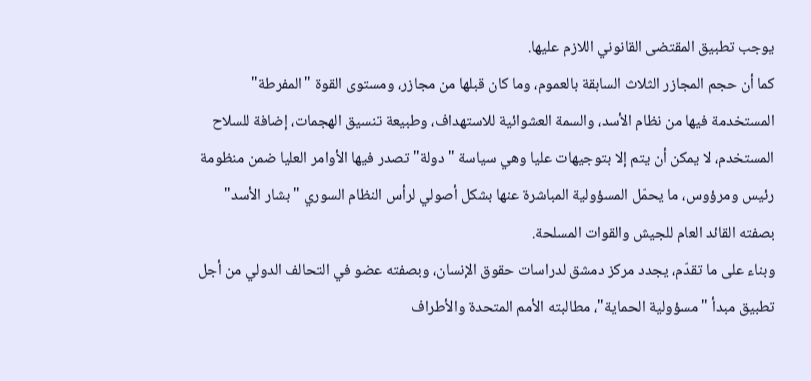يوجب تطبيق المقتضى القانوني اللازم عليها.
كما أن حجم المجازر الثلاث السابقة بالعموم، وما كان قبلها من مجازر، ومستوى القوة "المفرطة" المستخدمة فيها من نظام الأسد، والسمة العشوائية للاستهداف، وطبيعة تنسيق الهجمات، إضافة للسلاح المستخدم، لا يمكن أن يتم إلا بتوجيهات عليا وهي سياسة "دولة" تصدر فيها الأوامر العليا ضمن منظومة رئيس ومرؤوس، ما يحمّل المسؤولية المباشرة عنها بشكل أصولي لرأس النظام السوري "بشار الأسد" بصفته القائد العام للجيش والقوات المسلحة.
وبناء على ما تقدّم، يجدد مركز دمشق لدراسات حقوق الإنسان، وبصفته عضو في التحالف الدولي من أجل تطبيق مبدأ "مسؤولية الحماية"، مطالبته الأمم المتحدة والأطراف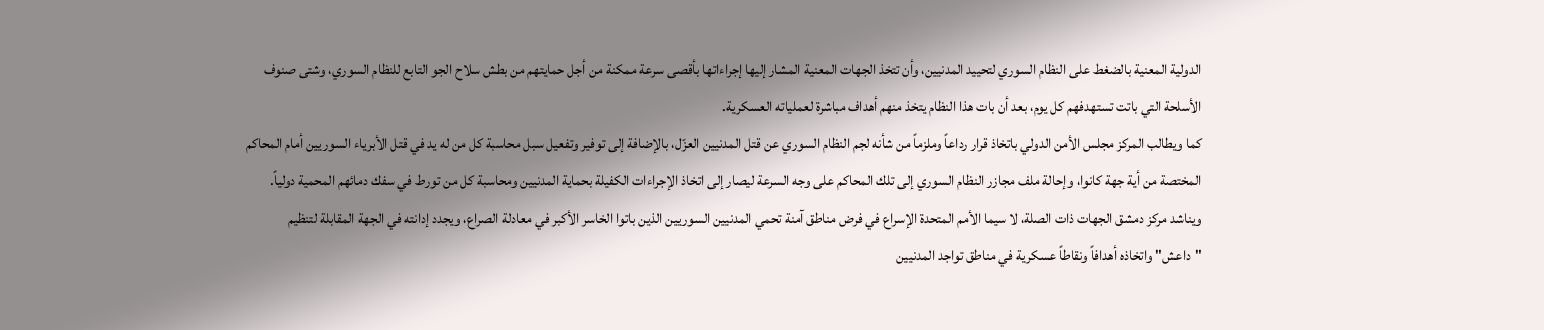الدولية المعنية بالضغط على النظام السوري لتحييد المدنيين، وأن تتخذ الجهات المعنية المشار إليها إجراءاتها بأقصى سرعة ممكنة من أجل حمايتهم من بطش سلاح الجو التابع للنظام السوري، وشتى صنوف الأسلحة التي باتت تستهدفهم كل يوم، بعد أن بات هذا النظام يتخذ منهم أهداف مباشرة لعملياته العسكرية.
كما ويطالب المركز مجلس الأمن الدولي باتخاذ قرار رداعاً وملزماً من شأنه لجم النظام السوري عن قتل المدنيين العزّل، بالإضافة إلى توفير وتفعيل سبل محاسبة كل من له يد في قتل الأبرياء السوريين أمام المحاكم المختصة من أية جهة كانوا، وإحالة ملف مجازر النظام السوري إلى تلك المحاكم على وجه السرعة ليصار إلى اتخاذ الإجراءات الكفيلة بحماية المدنيين ومحاسبة كل من تورط في سفك دمائهم المحمية دولياً.
ويناشد مركز دمشق الجهات ذات الصلة، لا سيما الأمم المتحدة الإسراع في فرض مناطق آمنة تحمي المدنيين السوريين الذين باتوا الخاسر الأكبر في معادلة الصراع، ويجدد إدانته في الجهة المقابلة لتنظيم "داعش" واتخاذه أهدافاً ونقاطاً عسكرية في مناطق تواجد المدنيين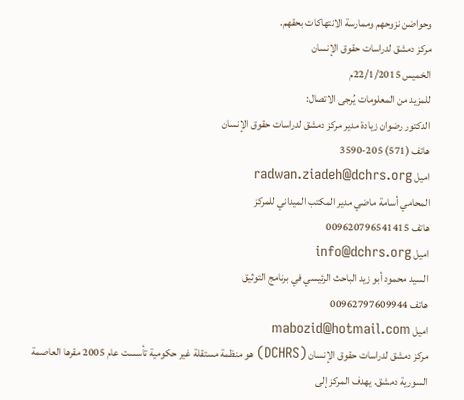وحواضن نزوحهم وممارسة الانتهاكات بحقهم.
مركز دمشق لدراسات حقوق الإنسان
الخميس 22/1/2015م
للمزيد من المعلومات يُرجى الاتصال:
الدكتور رضوان زيادة مدير مركز دمشق لدراسات حقوق الإنسان
هاتف (571) 205-3590
اميل radwan.ziadeh@dchrs.org
المحامي أسامة ماضي مدير المكتب الميداني للمركز
هاتف 009620796541415
اميل info@dchrs.org
السيد محمود أبو زيد الباحث الرئيسي في برنامج التوثيق
هاتف 00962797609944
اميل mabozid@hotmail.com
مركز دمشق لدراسات حقوق الإنسان (DCHRS) هو منظمة مستقلة غير حكومية تأسست عام 2005 مقرها العاصمة السورية دمشق. يهدف المركز إلى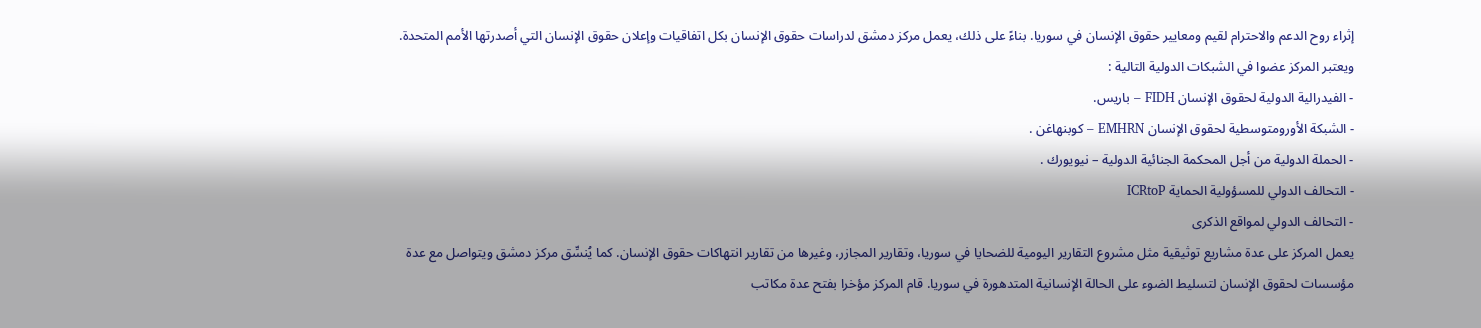إثراء روح الدعم والاحترام لقيم ومعايير حقوق الإنسان في سوريا. بناءً على ذلك، يعمل مركز دمشق لدراسات حقوق الإنسان بكل اتفاقيات وإعلان حقوق الإنسان التي أصدرتها الأمم المتحدة.
ويعتبر المركز عضوا في الشبكات الدولية التالية :
- الفيدرالية الدولية لحقوق الإنسان FIDH – باريس.
- الشبكة الأورومتوسطية لحقوق الإنسان EMHRN – كوبنهاغن .
- الحملة الدولية من أجل المحكمة الجنائية الدولية – نيويورك .
- التحالف الدولي للمسؤولية الحماية ICRtoP
- التحالف الدولي لمواقع الذكرى
يعمل المركز على عدة مشاريع توثيقية مثل مشروع التقارير اليومية للضحايا في سوريا، وتقارير المجازر، وغيرها من تقارير انتهاكات حقوق الإنسان. كما يُنسِّق مركز دمشق ويتواصل مع عدة مؤسسات لحقوق الإنسان لتسليط الضوء على الحالة الإنسانية المتدهورة في سوريا. قام المركز مؤخرا بفتح عدة مكاتب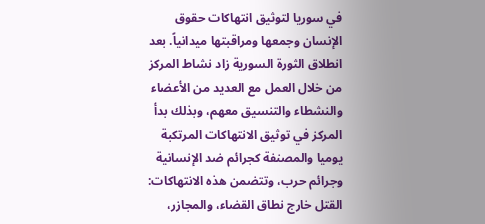في سوريا لتوثيق انتهاكات حقوق الإنسان وجمعها ومراقبتها ميدانياً. بعد انطلاق الثورة السورية زاد نشاط المركز من خلال العمل مع العديد من الأعضاء والنشطاء والتنسيق معهم، وبذلك بدأ المركز في توثيق الانتهاكات المرتكبة يوميا والمصنفة كجرائم ضد الإنسانية وجرائم حرب، وتتضمن هذه الانتهاكات: القتل خارج نطاق القضاء، والمجازر،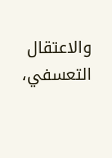والاعتقال التعسفي،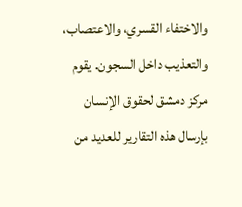والاختفاء القسري، والاعتصاب، والتعذيب داخل السجون. يقوم مركز دمشق لحقوق الإنسان بإرسال هذه التقارير للعديد من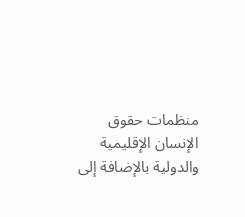منظمات حقوق الإنسان الإقليمية والدولية بالإضافة إلى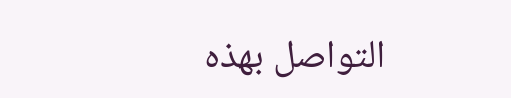التواصل بهذه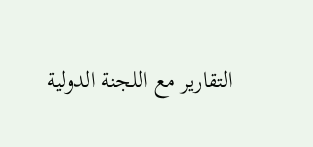التقارير مع اللجنة الدولية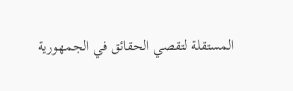المستقلة لتقصي الحقائق في الجمهورية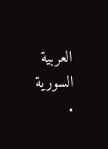العربية السورية .